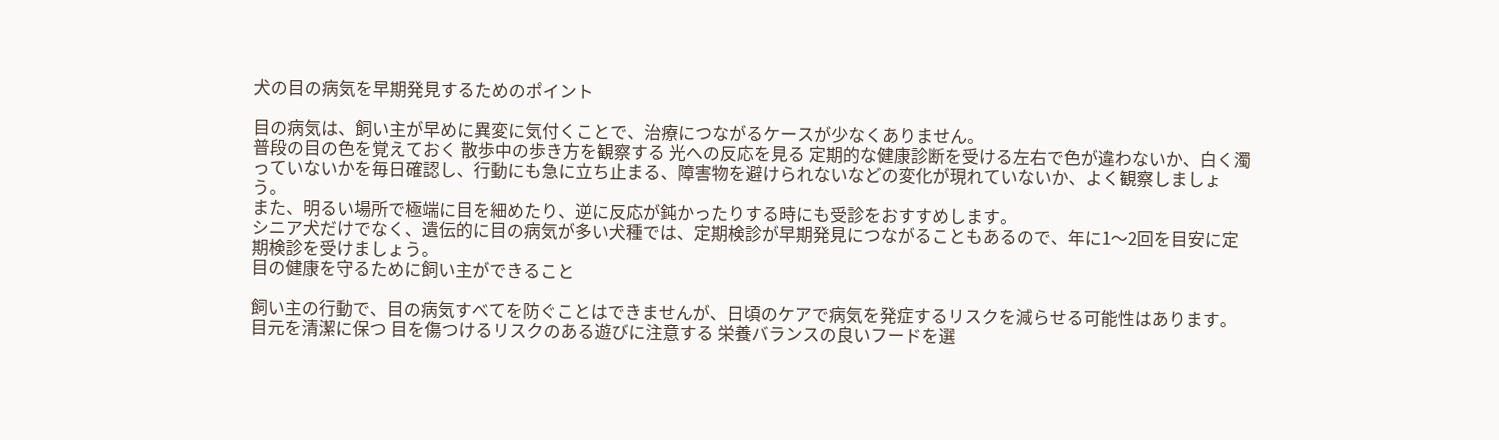犬の目の病気を早期発見するためのポイント

目の病気は、飼い主が早めに異変に気付くことで、治療につながるケースが少なくありません。
普段の目の色を覚えておく 散歩中の歩き方を観察する 光への反応を見る 定期的な健康診断を受ける左右で色が違わないか、白く濁っていないかを毎日確認し、行動にも急に立ち止まる、障害物を避けられないなどの変化が現れていないか、よく観察しましょう。
また、明るい場所で極端に目を細めたり、逆に反応が鈍かったりする時にも受診をおすすめします。
シニア犬だけでなく、遺伝的に目の病気が多い犬種では、定期検診が早期発見につながることもあるので、年に1〜2回を目安に定期検診を受けましょう。
目の健康を守るために飼い主ができること

飼い主の行動で、目の病気すべてを防ぐことはできませんが、日頃のケアで病気を発症するリスクを減らせる可能性はあります。
目元を清潔に保つ 目を傷つけるリスクのある遊びに注意する 栄養バランスの良いフードを選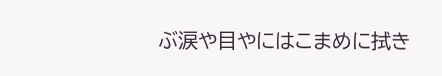ぶ涙や目やにはこまめに拭き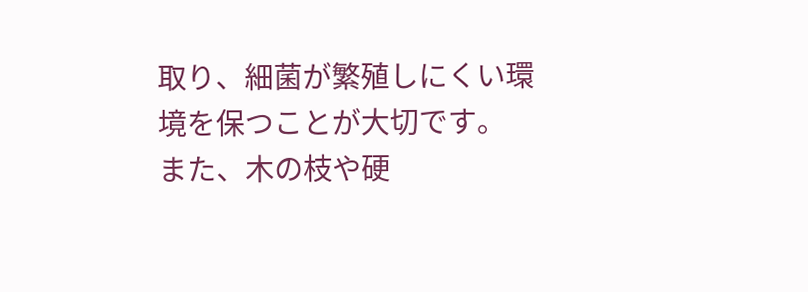取り、細菌が繁殖しにくい環境を保つことが大切です。
また、木の枝や硬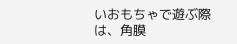いおもちゃで遊ぶ際は、角膜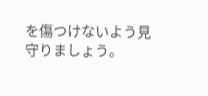を傷つけないよう見守りましょう。